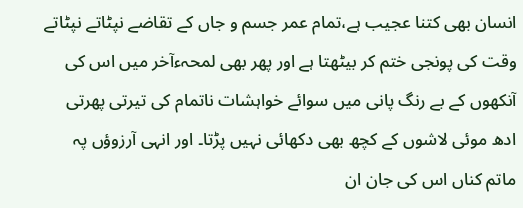انسان بھی کتنا عجیب ہے،تمام عمر جسم و جاں کے تقاضے نپٹاتے نپٹاتے وقت کی پونجی ختم کر بیٹھتا ہے اور پھر بھی لمحہءآخر میں اس کی آنکھوں کے بے رنگ پانی میں سوائے خواہشات ناتمام کی تیرتی پھرتی ادھ موئی لاشوں کے کچھ بھی دکھائی نہیں پڑتا۔ اور انہی آرزوؤں پہ ماتم کناں اس کی جان ان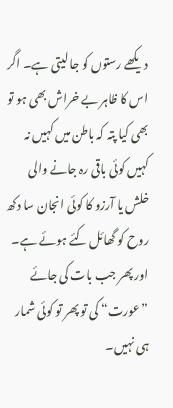دیکھے رستوں کو جا لیتی ہے۔ اگر اس کا ظاہر بے خراش بھی ہو تو بھی کیا پتہ کہ باطن میں کہیں نہ کہیں کوئی باقی رہ جانے والی خلش یا آرزو کا کوئی انجان سا دکھ روح کو گھائل کئے ہوئے ہے۔ اور پھر جب بات کی جائے ”عورت“ کی تو پھر تو کوئی شمار ہی نہیں۔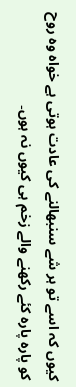کیوں کہ اسے تو ہر شے سنبھالنے کی عادت ہوتی ہے خواہ وہ روح کو پارہ پارہ کئے رکھنے والے زخم ہی کیوں نہ ہوں۔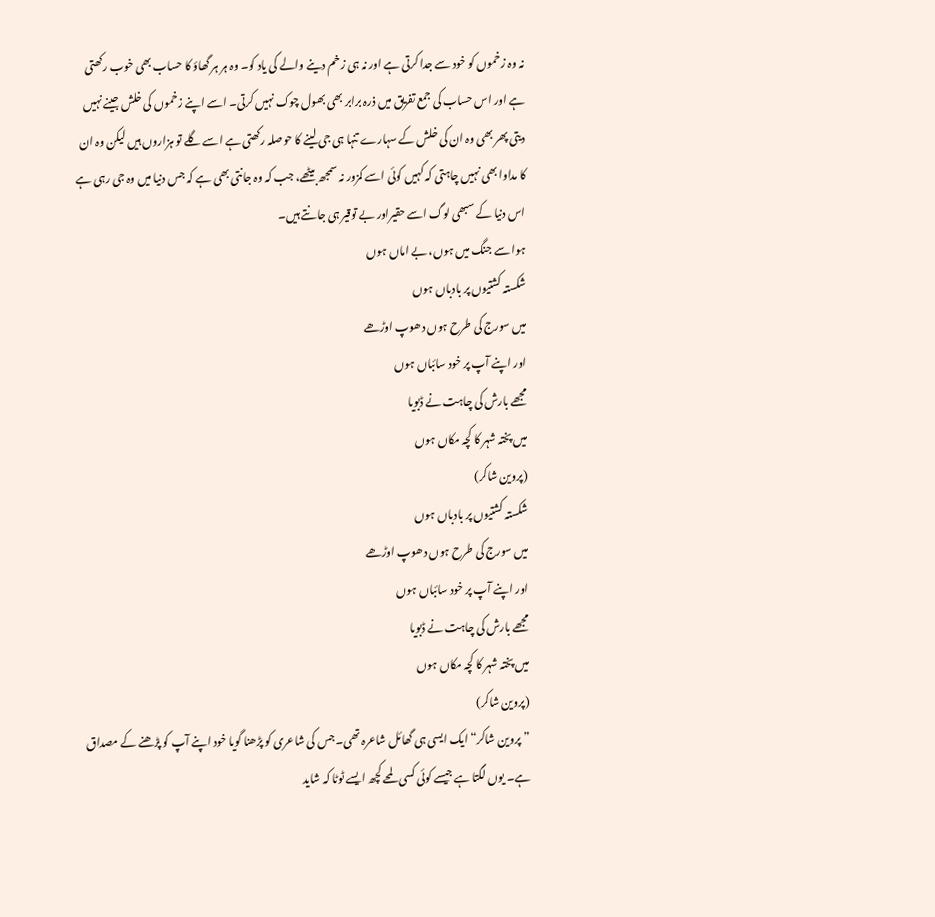نہ وہ زخموں کو خود سے جدا کرتی ہے اور نہ ہی زخم دینے والے کی یاد کو۔ وہ ہر ہر گھاؤ کا حساب بھی خوب رکھتی ہے اور اس حساب کی جمع تفریق میں ذرہ برابر بھی بھول چوک نہیں کرتی۔ اسے اپنے زخموں کی خلش جینے نہیں دیتی پھر بھی وہ ان کی خلش کے سہارے تنہا ہی جی لینے کا حوصلہ رکھتی ہے اسے گلے تو ہزاروں ہیں لیکن وہ ان کا مداوا بھی نہیں چاہتی کہ کہیں کوئی اسے کمزور نہ سمجھ بیٹھے، جب کہ وہ جانتی بھی ہے کہ جس دنیا میں وہ جی رہی ہے اس دنیا کے سبھی لوگ اسے حقیراور بے توقیر ہی جانتے ہیں۔
ہوا سے جنگ میں ہوں، بے اماں ہوں
شکستہ کشتیوں پر بادباں ہوں
میں سورج کی طرح ہوں دھوپ اوڑھے
اور اپنے آپ پر خود سائباں ہوں
مجھے بارش کی چاہت نے ڈبویا
میں پختہ شہر کا کچہ مکاں ہوں
(پروین شاکر)
شکستہ کشتیوں پر بادباں ہوں
میں سورج کی طرح ہوں دھوپ اوڑھے
اور اپنے آپ پر خود سائباں ہوں
مجھے بارش کی چاہت نے ڈبویا
میں پختہ شہر کا کچہ مکاں ہوں
(پروین شاکر)
”پروین شاکر“ ایک ایسی ہی گھائل شاعرہ تھی۔ جس کی شاعری کو پڑھنا گویا خود اپنے آپ کو پڑھنے کے مصداق ہے۔ یوں لگتا ہے جیسے کوئی کسی لمحے کچھ ایسے ٹوٹا کہ شاید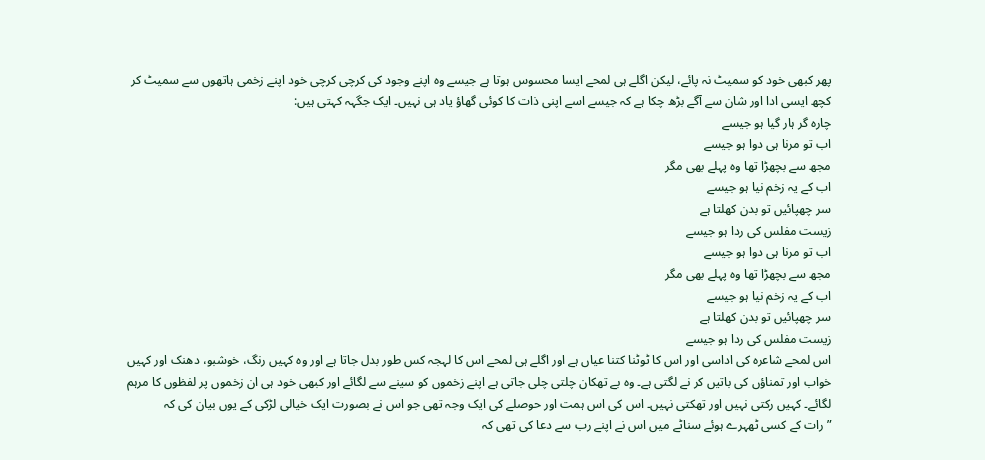پھر کبھی خود کو سمیٹ نہ پائے، لیکن اگلے ہی لمحے ایسا محسوس ہوتا ہے جیسے وہ اپنے وجود کی کرچی کرچی خود اپنے زخمی ہاتھوں سے سمیٹ کر کچھ ایسی ادا اور شان سے آگے بڑھ چکا ہے کہ جیسے اسے اپنی ذات کا کوئی گھاؤ یاد ہی نہیں۔ ایک جگہہ کہتی ہیں:
چارہ گر ہار گیا ہو جیسے
اب تو مرنا ہی دوا ہو جیسے
مجھ سے بچھڑا تھا وہ پہلے بھی مگر
اب کے یہ زخم نیا ہو جیسے
سر چھپائیں تو بدن کھلتا ہے
زیست مفلس کی ردا ہو جیسے
اب تو مرنا ہی دوا ہو جیسے
مجھ سے بچھڑا تھا وہ پہلے بھی مگر
اب کے یہ زخم نیا ہو جیسے
سر چھپائیں تو بدن کھلتا ہے
زیست مفلس کی ردا ہو جیسے
اس لمحے شاعرہ کی اداسی اور اس کا ٹوٹنا کتنا عیاں ہے اور اگلے ہی لمحے اس کا لہجہ کس طور بدل جاتا ہے اور وہ کہیں رنگ، خوشبو، دھنک اور کہیں خواب اور تمناؤں کی باتیں کر نے لگتی ہے۔ وہ بے تھکان چلتی چلی جاتی ہے اپنے زخموں کو سینے سے لگائے اور کبھی خود ہی ان زخموں پر لفظوں کا مرہم لگائے۔ کہیں رکتی نہیں اور تھکتی نہیں۔ اس کی اس ہمت اور حوصلے کی ایک وجہ تھی جو اس نے بصورت ایک خیالی لڑکی کے یوں بیان کی کہ
”رات کے کسی ٹھہرے ہوئے سناٹے میں اس نے اپنے رب سے دعا کی تھی کہ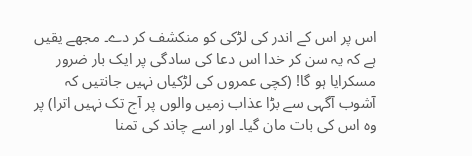اس پر اس کے اندر کی لڑکی کو منکشف کر دے۔ مجھے یقیں ہے کہ یہ سن کر خدا اس دعا کی سادگی پر ایک بار ضرور مسکرایا ہو گا! (کچی عمروں کی لڑکیاں نہیں جانتیں کہ آشوب آگہی سے بڑا عذاب زمیں والوں پر آج تک نہیں اترا) پر وہ اس کی بات مان گیا۔ اور اسے چاند کی تمنا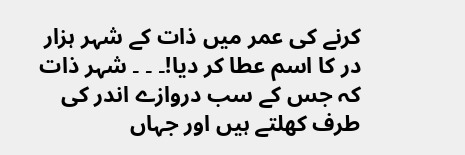کرنے کی عمر میں ذات کے شہر ہزار در کا اسم عطا کر دیا!۔ ۔ ۔ شہر ذات کہ جس کے سب دروازے اندر کی طرف کھلتے ہیں اور جہاں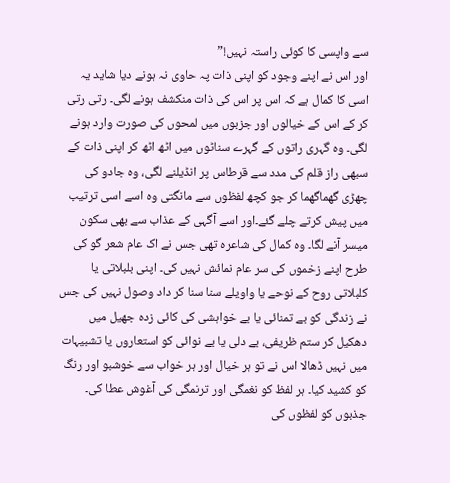سے واپسی کا کوئی راستہ نہیں!”
اور اس نے اپنے وجود کو اپنی ذات پہ حاوی نہ ہونے دیا شاید یہ اسی کا کمال ہے کہ اس پر اس کی ذات منکشف ہونے لگی۔ رتی رتی کر کے اس کے خیالوں اور جزبوں میں لمحوں کی صورت وارد ہونے لگی۔ وہ گہری راتوں کے گہرے سناٹوں میں اٹھ اٹھ کر اپنی ذات کے سبھی راز قلم کی مدد سے قرطاس پر انڈیلنے لگی، وہ جادو کی چھڑی گھماگھما کر جو کچھ لفظوں سے مانگتی وہ اسے اسی ترتیب میں پیش کرتے چلے گئے۔اور اسے آگہی کے عذاب سے بھی سکون میسر آنے لگا۔ وہ کمال کی شاعرہ تھی جس نے اک عام شعر گو کی طرح اپنے زخموں کی سر عام نمائش نہیں کی۔ اپنی بلبلاتی یا کلبلاتی روح کے نوحے یا واویلے سنا سنا کر داد وصول نہیں کی جس نے زندگی کو بے تمنائی یا بے خواہشی کی کائی زدہ جھیل میں دھکیل کر ستم ظریفی، بے دلی یا بے نوائی کو استعاروں یا تشبیہات میں نہیں ڈھالا اس نے تو ہر خیال اور ہر خواب سے خوشبو اور رنگ کو کشید کیا۔ ہر لفظ کو نغمگی اور ترنمگی کی آغوش عطا کی۔ جذبوں کو لفظوں کی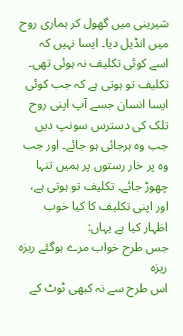شیرینی میں گھول کر ہماری روح میں انڈیل دیا۔ ایسا نہیں کہ اسے کوئی تکلیف نہ ہوئی تھی۔ تکلیف تو ہوتی ہے کہ جب کوئی ایسا انسان جسے آپ اپنی روح تلک کی دسترس سونپ دیں جب وہ ہرجائی ہو جائے۔ اور جب وہ پر خار رستوں پر ہمیں تنہا چھوڑ جائے۔ تکلیف تو ہوتی ہے، اور اپنی تکلیف کا کیا خوب اظہار کیا ہے یہاں:
جس طرح خواب مرے ہوگئے ریزہ ریزہ
اس طرح سے نہ کبھی ٹوٹ کے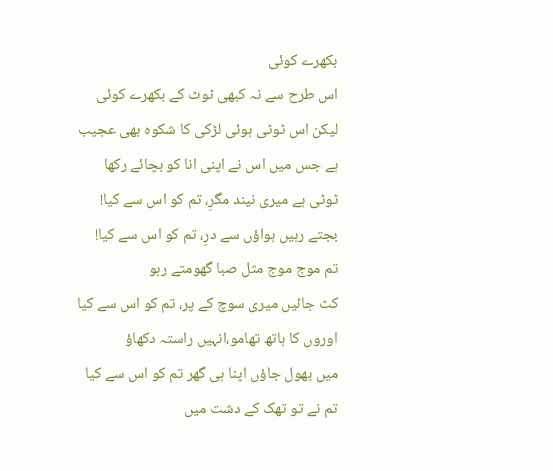بکھرے کوئی
اس طرح سے نہ کبھی ٹوٹ کے بکھرے کوئی
لیکن اس ٹوٹی ہوئی لڑکی کا شکوہ بھی عجیب ہے جس میں اس نے اپنی انا کو بچائے رکھا
ٹوٹی ہے میری نیند مگرِ، تم کو اس سے کیا!
بجتے رہیں ہواؤں سے درِ، تم کو اس سے کیا!
تم موج موج مثل صبا گھومتے رہو
کٹ جائیں میری سوچ کے پر، تم کو اس سے کیا
اوروں کا ہاتھ تھامو،انہیں راستہ دکھاؤ
میں بھول جاؤں اپنا ہی گھر تم کو اس سے کیا
تم نے تو تھک کے دشت میں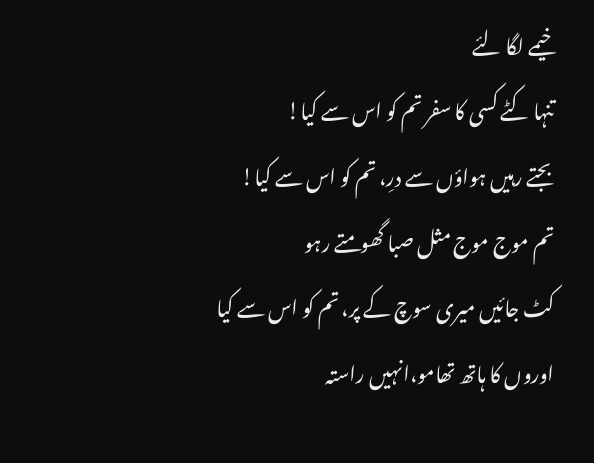خیمے لگا لئے
تنہا کٹے کسی کا سفر تم کو اس سے کیا!
بجتے رہیں ہواؤں سے درِ، تم کو اس سے کیا!
تم موج موج مثل صبا گھومتے رہو
کٹ جائیں میری سوچ کے پر، تم کو اس سے کیا
اوروں کا ہاتھ تھامو،انہیں راستہ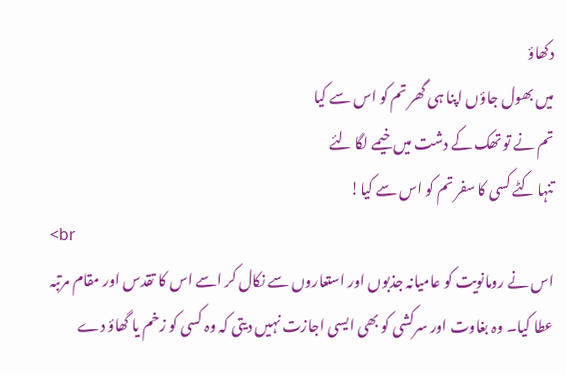دکھاؤ
میں بھول جاؤں اپنا ہی گھر تم کو اس سے کیا
تم نے تو تھک کے دشت میں خیمے لگا لئے
تنہا کٹے کسی کا سفر تم کو اس سے کیا!
<br
اس نے رومانویت کو عامیانہ جذبوں اور استعاروں سے نکال کر اسے اس کا تقدس اور مقام مرتبہ عطا کیا۔ وہ بغاوت اور سرکشی کو بھی ایسی اجازت نہیں دیتی کہ وہ کسی کو زخم یا گھاؤ دے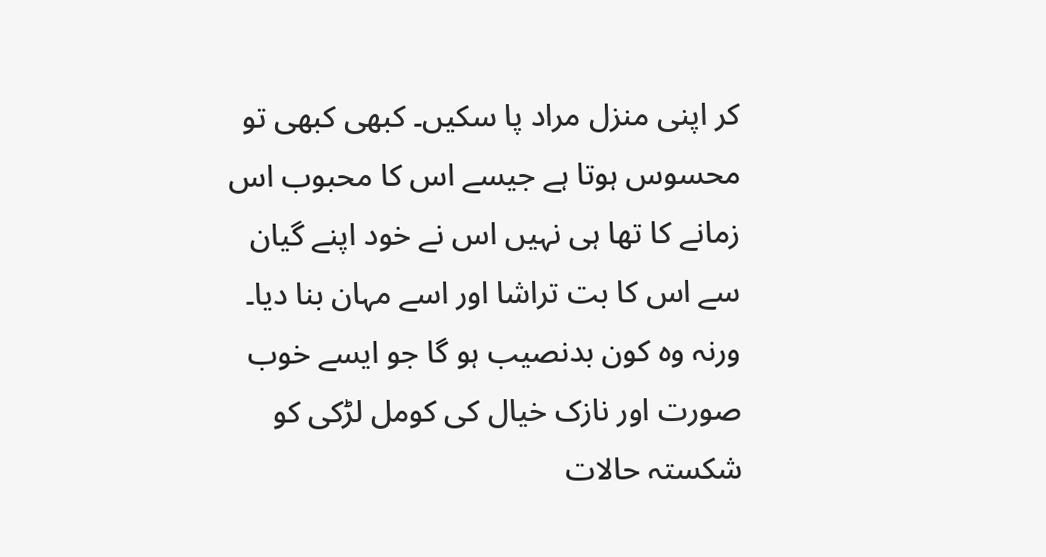کر اپنی منزل مراد پا سکیں۔ کبھی کبھی تو محسوس ہوتا ہے جیسے اس کا محبوب اس زمانے کا تھا ہی نہیں اس نے خود اپنے گیان سے اس کا بت تراشا اور اسے مہان بنا دیا۔ ورنہ وہ کون بدنصیب ہو گا جو ایسے خوب صورت اور نازک خیال کی کومل لڑکی کو شکستہ حالات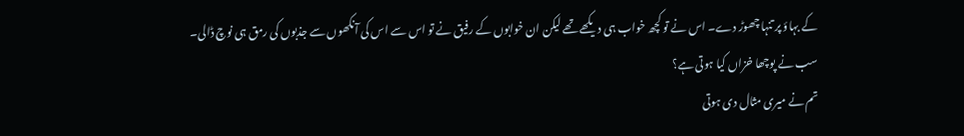کے بہاؤ پر تنہا چھوڑ دے۔ اس نے تو کچھ خواب ہی دیکھے تھے لیکن ان خوابوں کے رفیق نے تو اس سے اس کی آنکھوں سے جذبوں کی رمق ہی نوچ ڈالی۔
سب نے پوچھا خزاں کیا ہوتی ہے؟
تم نے میری مثال دی ہوتی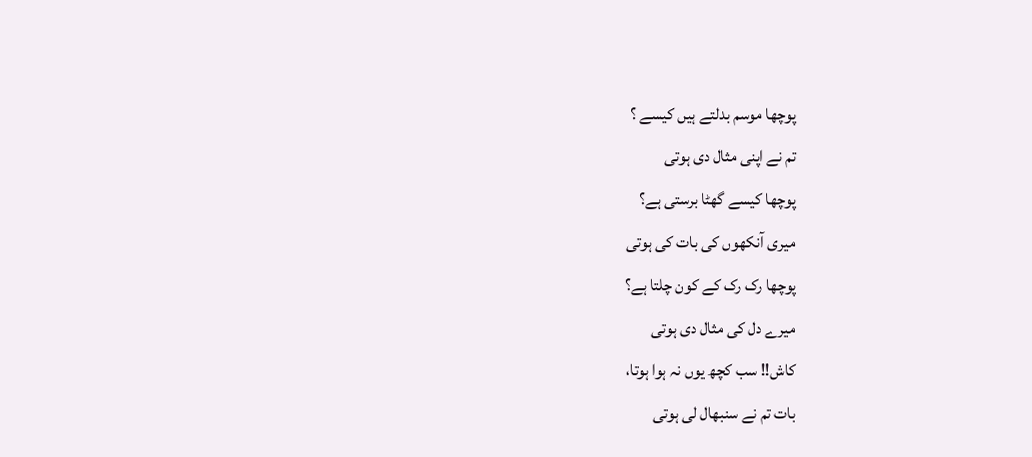پوچھا موسم بدلتے ہیں کیسے ؟
تم نے اپنی مثال دی ہوتی
پوچھا کیسے گھٹا برستی ہے؟
میری آنکھوں کی بات کی ہوتی
پوچھا رک رک کے کون چلتا ہے؟
میرے دل کی مثال دی ہوتی
کاش!! سب کچھ یوں نہ ہوا ہوتا،
بات تم نے سنبھال لی ہوتی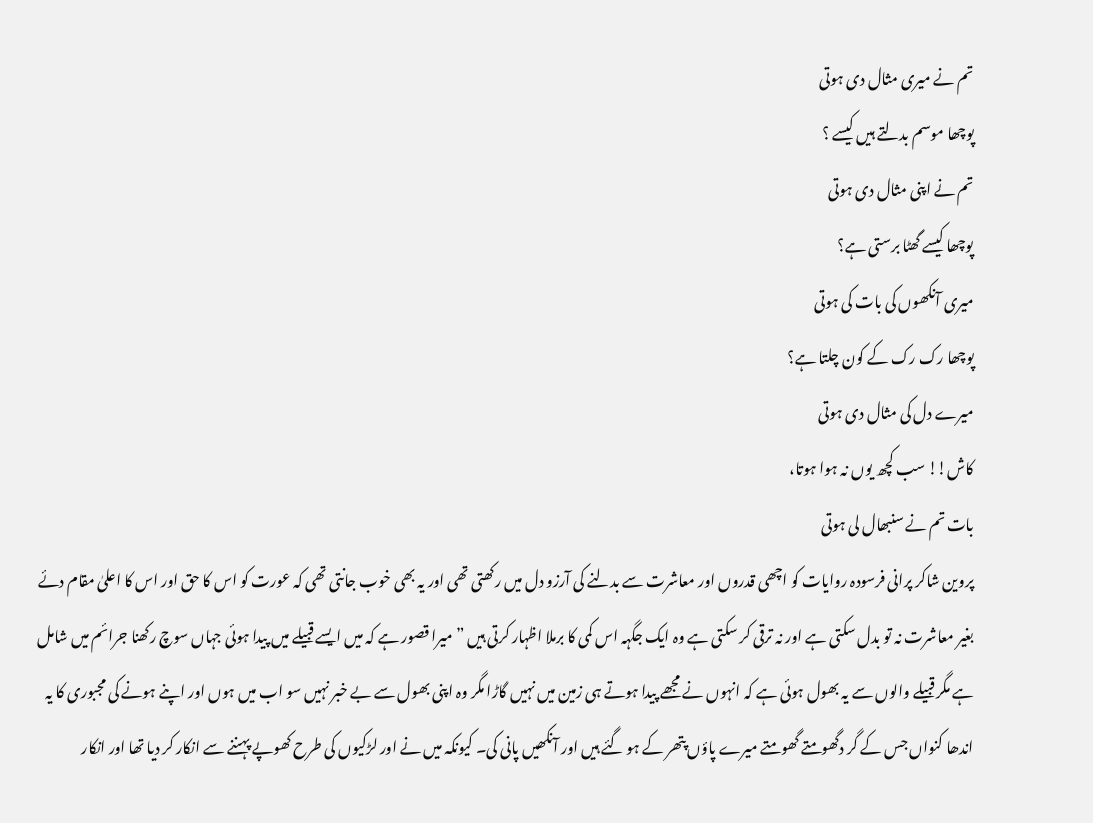تم نے میری مثال دی ہوتی
پوچھا موسم بدلتے ہیں کیسے ؟
تم نے اپنی مثال دی ہوتی
پوچھا کیسے گھٹا برستی ہے؟
میری آنکھوں کی بات کی ہوتی
پوچھا رک رک کے کون چلتا ہے؟
میرے دل کی مثال دی ہوتی
کاش!! سب کچھ یوں نہ ہوا ہوتا،
بات تم نے سنبھال لی ہوتی
پروین شاکر پرانی فرسودہ روایات کو اچھی قدروں اور معاشرت سے بدلنے کی آرزو دل میں رکھتی تھی اور یہ بھی خوب جانتی تھی کہ عورت کو اس کا حق اور اس کا اعلیٰ مقام دئے بغیر معاشرت نہ تو بدل سکتی ہے اور نہ ترقی کر سکتی ہے وہ ایک جگہہ اس کمی کا برملا اظہار کرتی ہیں ”میرا قصور ہے کہ میں ایسے قبیلے میں پیدا ہوئی جہاں سوچ رکھنا جرائم میں شامل ہے مگر قبیلے والوں سے یہ بھول ہوئی ہے کہ انہوں نے مجھے پیدا ہوتے ہی زمین میں نہیں گاڑا مگر وہ اپنی بھول سے بے خبر نہیں سو اب میں ہوں اور اپنے ہونے کی مجبوری کا یہ اندھا کنواں جس کے گر دگھومتے گھومتے میرے پاؤں پتھر کے ہو گئے ہیں اور آنکھیں پانی کی۔ کیونکہ میں نے اور لڑکیوں کی طرح کھوپے پہننے سے انکار کر دیا تھا اور انکار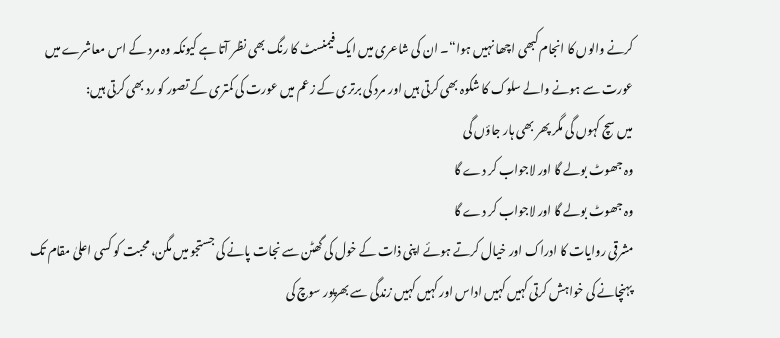کرنے والوں کا انجام کبھی اچھا نہیں ہوا“۔ ان کی شاعری میں ایک فیمنسٹ کا رنگ بھی نظر آتا ہے کیونکہ وہ مرد کے اس معاشرے میں عورت سے ہونے والے سلوک کا شکوہ بھی کرتی ہیں اور مرد کی برتری کے زعم میں عورت کی کمتری کے تصور کو رد بھی کرتی ہیں:
میں سچ کہوں گی مگر پھر بھی ہار جاؤں گی
وہ جھوٹ بولے گا اور لاجواب کر دے گا
وہ جھوٹ بولے گا اور لاجواب کر دے گا
مشرقی روایات کا ادراک اور خیال کرتے ہوئے اپنی ذات کے خول کی گھٹن سے نجات پانے کی جستجو میں مگن، محبت کو کسی اعلیٰ مقام تک پہنچانے کی خواہش کرتی کہیں کہیں اداس اور کہیں کہیں زندگی سے بھرپور سوچ کی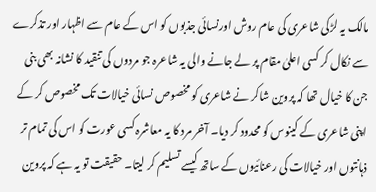مالک یہ لڑکی شاعری کی عام روش اورنسائی جذبوں کو اس کے عام سے اظہار اور تذکرے سے نکال کر کسی اعلیٰ مقام پر لے جانے والی یہ شاعرہ جو مردوں کی تنقید کا نشانہ بھی بنی جن کا خیال تھا کہ پروین شاکر نے شاعری کو مخصوص نسائی خیالات تک مخصوص کر کے اپنی شاعری کے کینوس کو محدود کر دیا۔ آخر مرد کا یہ معاشرہ کسی عورت کو اس کی تمام تر ذہانتوں اور خیالات کی رعنائیوں کے ساتھ کیسے تسلیم کر لیتا۔ حقیقت تو یہ ہے کہ پروین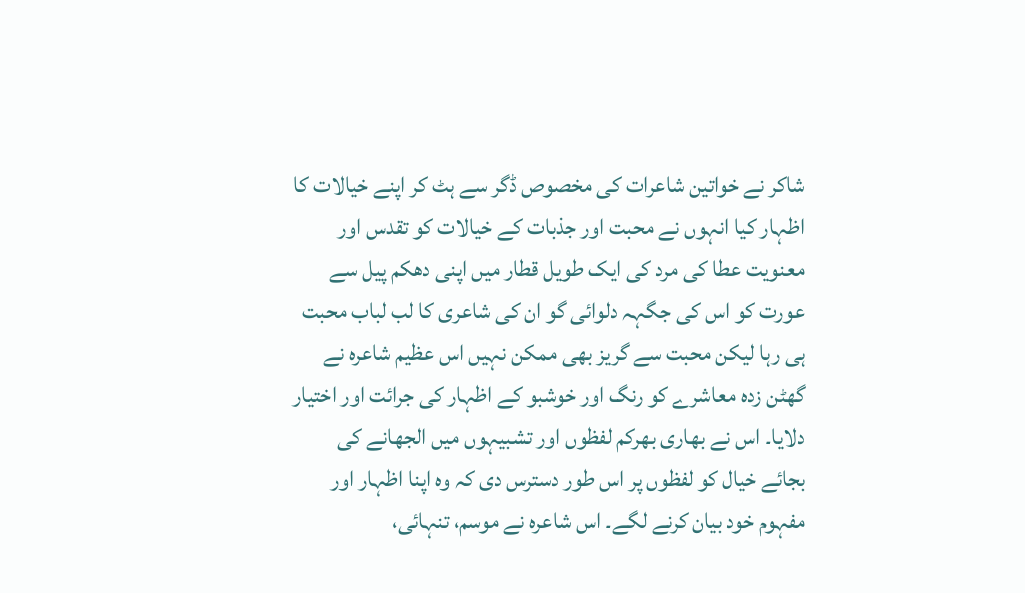شاکر نے خواتین شاعرات کی مخصوص ڈگر سے ہٹ کر اپنے خیالات کا اظہار کیا انہوں نے محبت اور جذبات کے خیالات کو تقدس اور معنویت عطا کی مرد کی ایک طویل قطار میں اپنی دھکم پیل سے عورت کو اس کی جگہہ دلوائی گو ان کی شاعری کا لب لباب محبت ہی رہا لیکن محبت سے گریز بھی ممکن نہیں اس عظیم شاعرہ نے گھٹن زدہ معاشرے کو رنگ اور خوشبو کے اظہار کی جرائت اور اختیار دلایا۔ اس نے بھاری بھرکم لفظوں اور تشبیہوں میں الجھانے کی بجائے خیال کو لفظوں پر اس طور دسترس دی کہ وہ اپنا اظہار اور مفہوم خود بیان کرنے لگے۔ اس شاعرہ نے موسم، تنہائی،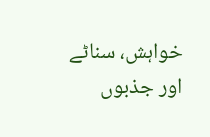خواہش، سناٹے اور جذبوں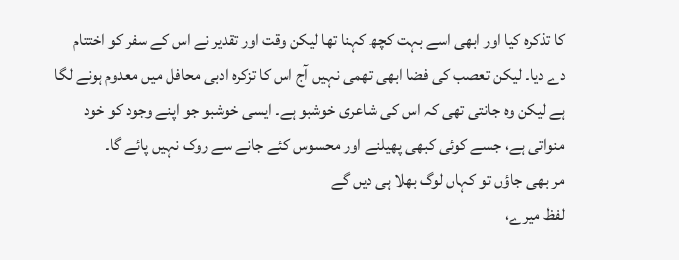کا تذکرہ کیا اور ابھی اسے بہت کچھ کہنا تھا لیکن وقت اور تقدیر نے اس کے سفر کو اختتام دے دیا۔ لیکن تعصب کی فضا ابھی تھمی نہیں آج اس کا تزکرہ ادبی محافل میں معدوم ہونے لگا ہے لیکن وہ جانتی تھی کہ اس کی شاعری خوشبو ہے۔ ایسی خوشبو جو اپنے وجود کو خود منواتی ہے، جسے کوئی کبھی پھیلنے اور محسوس کئے جانے سے روک نہیں پائے گا۔
مر بھی جاؤں تو کہاں لوگ بھلا ہی دیں گے
لفظ میرے،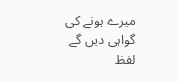میرے ہونے کی گواہی دیں گے
لفظ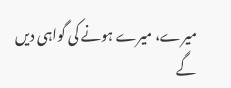میرے، میرے ہونے کی گواہی دیں گے